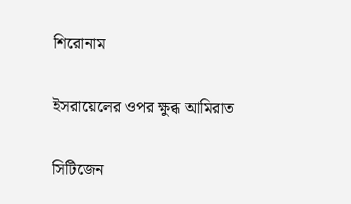শিরোনাম

ইসরায়েলের ওপর ক্ষুব্ধ আমিরাত

সিটিজেন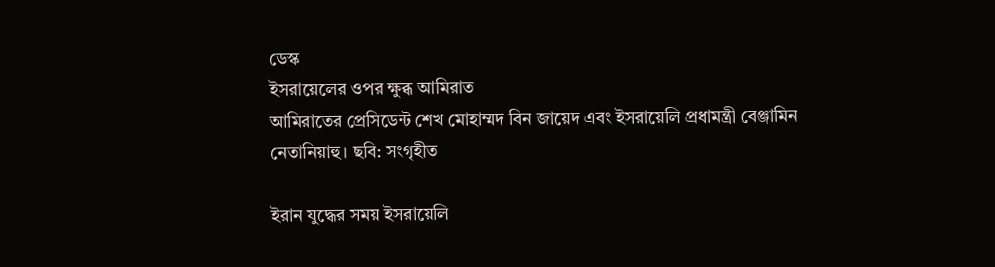ডেস্ক
ইসরায়েলের ওপর ক্ষুব্ধ আমিরাত
আমিরাতের প্রেসিডেন্ট শেখ মোহাম্মদ বিন জায়েদ এবং ইসরায়েলি প্রধামন্ত্রী বেঞ্জামিন নেতানিয়াহু। ছবি: সংগৃহীত

ইরান যুদ্ধের সময় ইসরায়েলি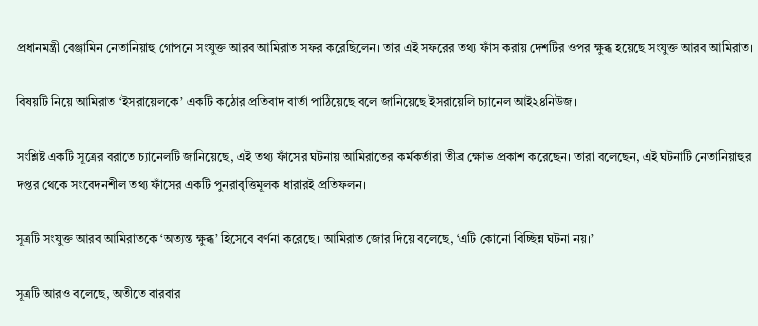প্রধানমন্ত্রী বেঞ্জামিন নেতানিয়াহু গোপনে সংযুক্ত আরব আমিরাত সফর করেছিলেন। তার এই সফরের তথ্য ফাঁস করায় দেশটির ওপর ক্ষুব্ধ হয়েছে সংযুক্ত আরব আমিরাত।

বিষয়টি নিয়ে আমিরাত ‘ইসরায়েলকে’ একটি কঠোর প্রতিবাদ বার্তা পাঠিয়েছে বলে জানিয়েছে ইসরায়েলি চ্যানেল আই২৪নিউজ।

সংশ্লিষ্ট একটি সূত্রের বরাতে চ্যানেলটি জানিয়েছে, এই তথ্য ফাঁসের ঘটনায় আমিরাতের কর্মকর্তারা তীব্র ক্ষোভ প্রকাশ করেছেন। তারা বলেছেন, এই ঘটনাটি নেতানিয়াহুর দপ্তর থেকে সংবেদনশীল তথ্য ফাঁসের একটি পুনরাবৃত্তিমূলক ধারারই প্রতিফলন।

সূত্রটি সংযুক্ত আরব আমিরাতকে ‘অত্যন্ত ক্ষুব্ধ’ হিসেবে বর্ণনা করেছে। আমিরাত জোর দিয়ে বলেছে, ‘এটি কোনো বিচ্ছিন্ন ঘটনা নয়।’

সূত্রটি আরও বলেছে, অতীতে বারবার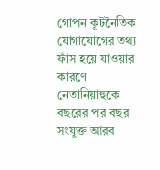গোপন কূটনৈতিক যোগাযোগের তথ্য ফাঁস হয়ে যাওয়ার কারণে নেতানিয়াহুকে বছরের পর বছর সংযুক্ত আরব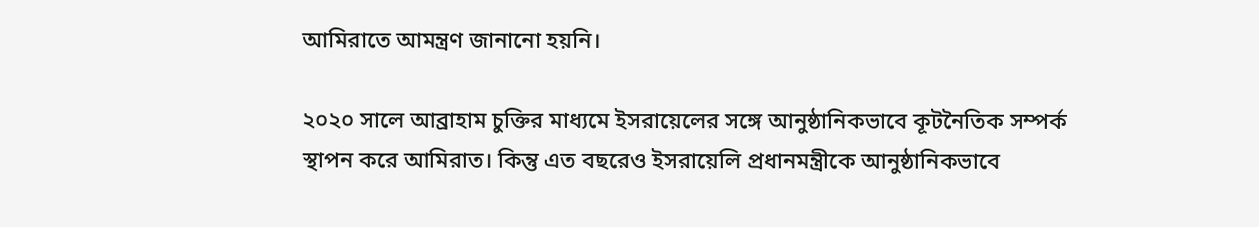আমিরাতে আমন্ত্রণ জানানো হয়নি।

২০২০ সালে আব্রাহাম চুক্তির মাধ্যমে ইসরায়েলের সঙ্গে আনুষ্ঠানিকভাবে কূটনৈতিক সম্পর্ক স্থাপন করে আমিরাত। কিন্তু এত বছরেও ইসরায়েলি প্রধানমন্ত্রীকে আনুষ্ঠানিকভাবে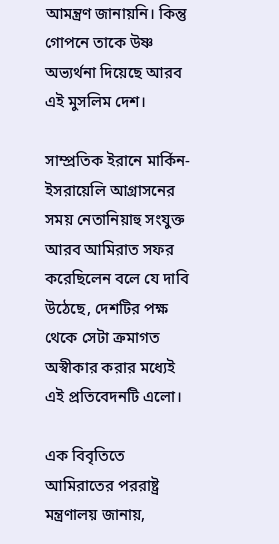আমন্ত্রণ জানায়নি। কিন্তু গোপনে তাকে উষ্ণ অভ্যর্থনা দিয়েছে আরব এই মুসলিম দেশ।

সাম্প্রতিক ইরানে মার্কিন-ইসরায়েলি আগ্রাসনের সময় নেতানিয়াহু সংযুক্ত আরব আমিরাত সফর করেছিলেন বলে যে দাবি উঠেছে, দেশটির পক্ষ থেকে সেটা ক্রমাগত অস্বীকার করার মধ্যেই এই প্রতিবেদনটি এলো।

এক বিবৃতিতে আমিরাতের পররাষ্ট্র মন্ত্রণালয় জানায়,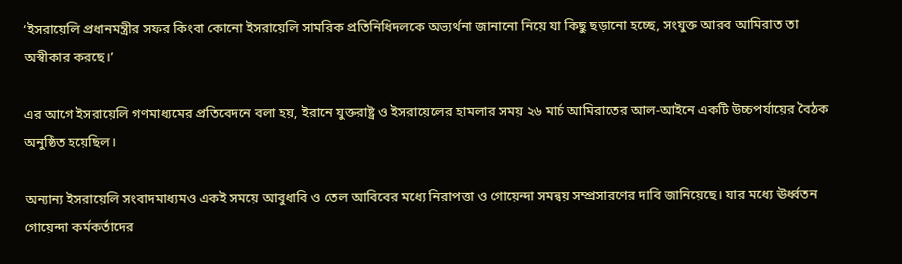‘ইসরায়েলি প্রধানমন্ত্রীর সফর কিংবা কোনো ইসরায়েলি সামরিক প্রতিনিধিদলকে অভ্যর্থনা জানানো নিয়ে যা কিছু ছড়ানো হচ্ছে, সংযুক্ত আরব আমিরাত তা অস্বীকার করছে।’

এর আগে ইসরায়েলি গণমাধ্যমের প্রতিবেদনে বলা হয়, ইরানে যুক্তরাষ্ট্র ও ইসরায়েলের হামলার সময় ২৬ মার্চ আমিরাতের আল-আইনে একটি উচ্চপর্যায়ের বৈঠক অনুষ্ঠিত হয়েছিল।

অন্যান্য ইসরায়েলি সংবাদমাধ্যমও একই সময়ে আবুধাবি ও তেল আবিবের মধ্যে নিরাপত্তা ও গোয়েন্দা সমন্বয় সম্প্রসারণের দাবি জানিয়েছে। যার মধ্যে ঊর্ধ্বতন গোয়েন্দা কর্মকর্তাদের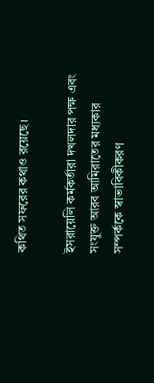কথিত সফরের কথাও রয়েছে।

ইসরায়েলি কর্মকর্তারা দখলদার পক্ষ এবং সংযুক্ত আরব আমিরাতের মধ্যকার সম্পর্ককে স্বাভাবিকীকরণ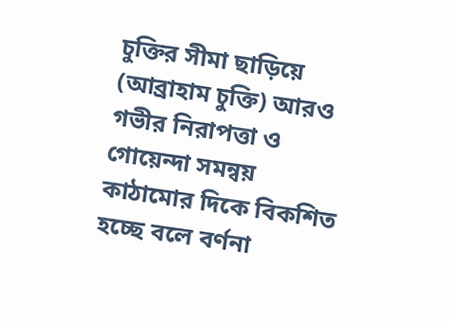চুক্তির সীমা ছাড়িয়ে (আব্রাহাম চুক্তি) আরও গভীর নিরাপত্তা ও গোয়েন্দা সমন্বয় কাঠামোর দিকে বিকশিত হচ্ছে বলে বর্ণনা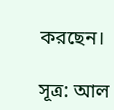করছেন।

সূত্র: আল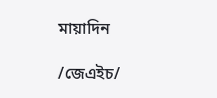মায়াদিন

/জেএইচ/